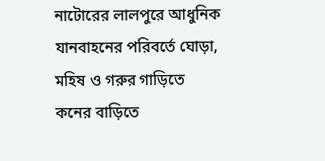নাটোরের লালপুরে আধুনিক যানবাহনের পরিবর্তে ঘোড়া, মহিষ ও গরুর গাড়িতে কনের বাড়িতে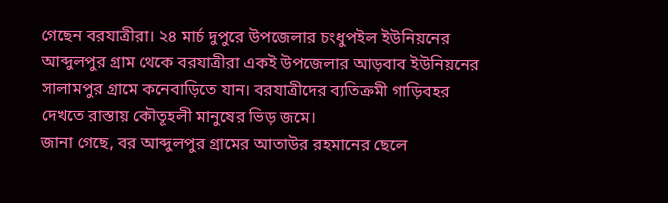গেছেন বরযাত্রীরা। ২৪ মার্চ দুপুরে উপজেলার চংধুপইল ইউনিয়নের আব্দুলপুর গ্রাম থেকে বরযাত্রীরা একই উপজেলার আড়বাব ইউনিয়নের সালামপুর গ্রামে কনেবাড়িতে যান। বরযাত্রীদের ব্যতিক্রমী গাড়িবহর দেখতে রাস্তায় কৌতূহলী মানুষের ভিড় জমে।
জানা গেছে, বর আব্দুলপুর গ্রামের আতাউর রহমানের ছেলে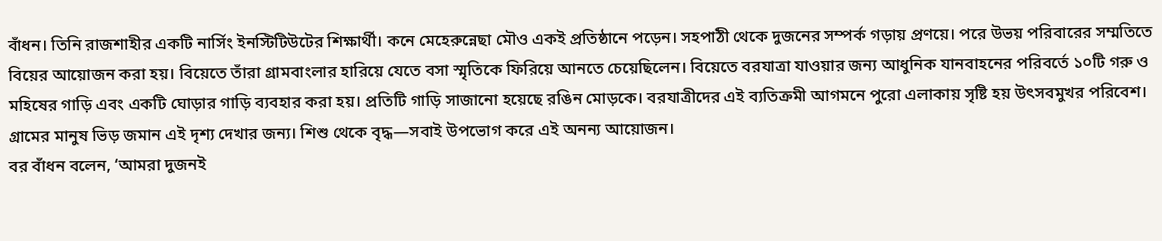বাঁধন। তিনি রাজশাহীর একটি নার্সিং ইনস্টিটিউটের শিক্ষার্থী। কনে মেহেরুন্নেছা মৌও একই প্রতিষ্ঠানে পড়েন। সহপাঠী থেকে দুজনের সম্পর্ক গড়ায় প্রণয়ে। পরে উভয় পরিবারের সম্মতিতে বিয়ের আয়োজন করা হয়। বিয়েতে তাঁরা গ্রামবাংলার হারিয়ে যেতে বসা স্মৃতিকে ফিরিয়ে আনতে চেয়েছিলেন। বিয়েতে বরযাত্রা যাওয়ার জন্য আধুনিক যানবাহনের পরিবর্তে ১০টি গরু ও মহিষের গাড়ি এবং একটি ঘোড়ার গাড়ি ব্যবহার করা হয়। প্রতিটি গাড়ি সাজানো হয়েছে রঙিন মোড়কে। বরযাত্রীদের এই ব্যতিক্রমী আগমনে পুরো এলাকায় সৃষ্টি হয় উৎসবমুখর পরিবেশ। গ্রামের মানুষ ভিড় জমান এই দৃশ্য দেখার জন্য। শিশু থেকে বৃদ্ধ—সবাই উপভোগ করে এই অনন্য আয়োজন।
বর বাঁধন বলেন, ‘আমরা দুজনই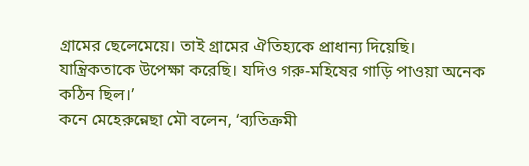গ্রামের ছেলেমেয়ে। তাই গ্রামের ঐতিহ্যকে প্রাধান্য দিয়েছি। যান্ত্রিকতাকে উপেক্ষা করেছি। যদিও গরু-মহিষের গাড়ি পাওয়া অনেক কঠিন ছিল।’
কনে মেহেরুন্নেছা মৌ বলেন, ‘ব্যতিক্রমী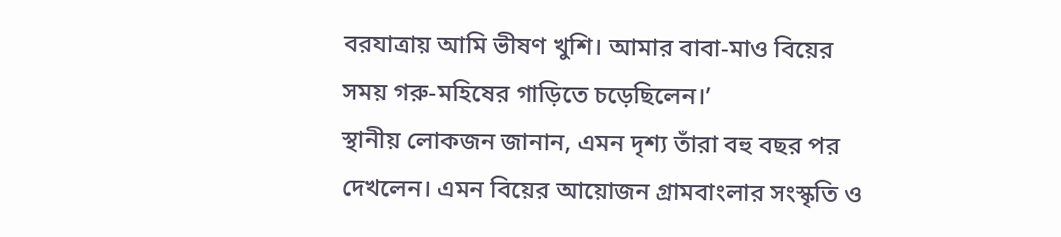বরযাত্রায় আমি ভীষণ খুশি। আমার বাবা-মাও বিয়ের সময় গরু-মহিষের গাড়িতে চড়েছিলেন।’
স্থানীয় লোকজন জানান, এমন দৃশ্য তাঁরা বহু বছর পর দেখলেন। এমন বিয়ের আয়োজন গ্রামবাংলার সংস্কৃতি ও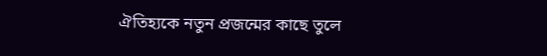ঐতিহ্যকে নতুন প্রজন্মের কাছে তুলে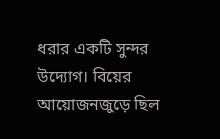ধরার একটি সুন্দর উদ্যোগ। বিয়ের আয়োজনজুড়ে ছিল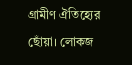গ্রামীণ ঐতিহ্যের ছোঁয়া। লোকজ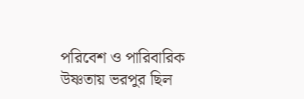পরিবেশ ও পারিবারিক উষ্ণতায় ভরপুর ছিল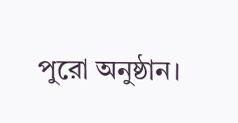পুরো অনুষ্ঠান।